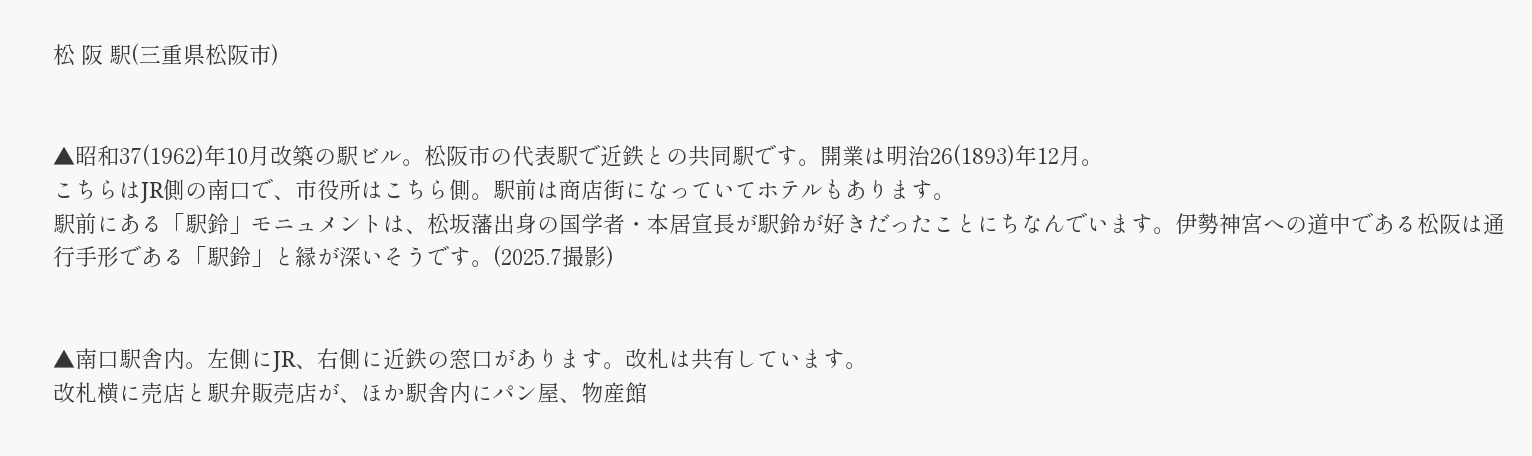松 阪 駅(三重県松阪市)


▲昭和37(1962)年10月改築の駅ビル。松阪市の代表駅で近鉄との共同駅です。開業は明治26(1893)年12月。
こちらはJR側の南口で、市役所はこちら側。駅前は商店街になっていてホテルもあります。
駅前にある「駅鈴」モニュメントは、松坂藩出身の国学者・本居宣長が駅鈴が好きだったことにちなんでいます。伊勢神宮への道中である松阪は通行手形である「駅鈴」と縁が深いそうです。(2025.7撮影)


▲南口駅舎内。左側にJR、右側に近鉄の窓口があります。改札は共有しています。
改札横に売店と駅弁販売店が、ほか駅舎内にパン屋、物産館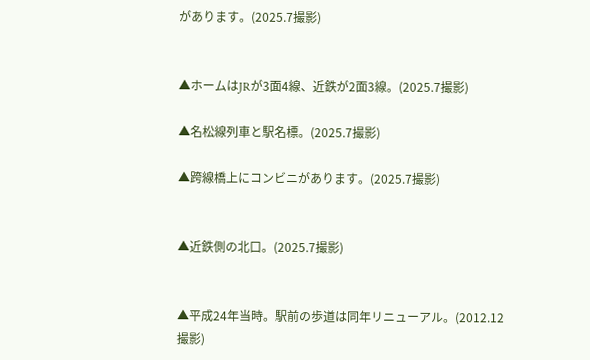があります。(2025.7撮影)


▲ホームはJRが3面4線、近鉄が2面3線。(2025.7撮影)

▲名松線列車と駅名標。(2025.7撮影)

▲跨線橋上にコンビニがあります。(2025.7撮影)


▲近鉄側の北口。(2025.7撮影)


▲平成24年当時。駅前の歩道は同年リニューアル。(2012.12撮影)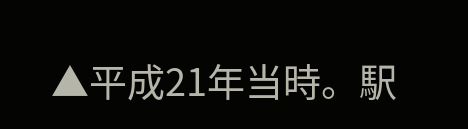▲平成21年当時。駅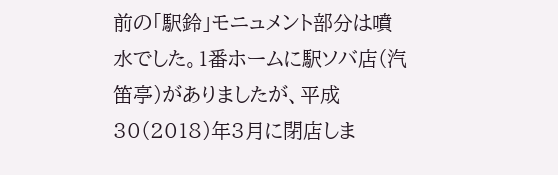前の「駅鈴」モニュメント部分は噴水でした。1番ホームに駅ソバ店(汽笛亭)がありましたが、平成30(2018)年3月に閉店しま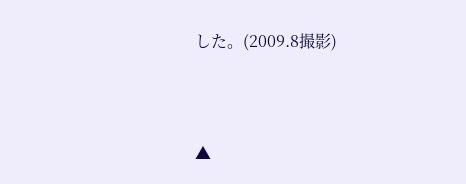した。(2009.8撮影)



▲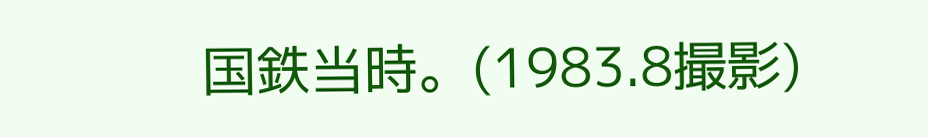国鉄当時。(1983.8撮影)